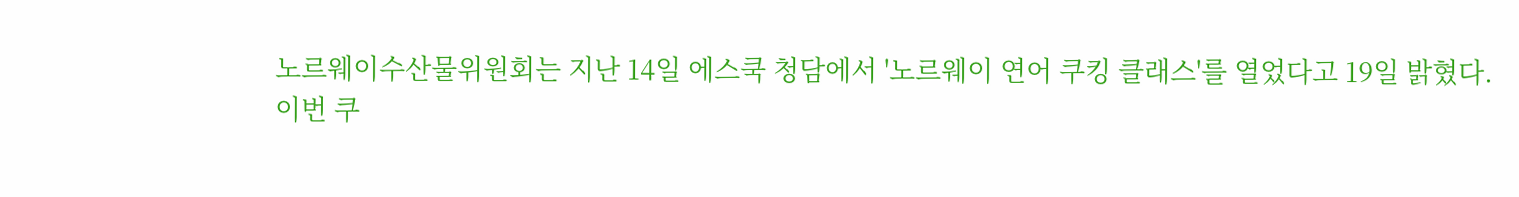노르웨이수산물위원회는 지난 14일 에스쿡 청담에서 '노르웨이 연어 쿠킹 클래스'를 열었다고 19일 밝혔다.
이번 쿠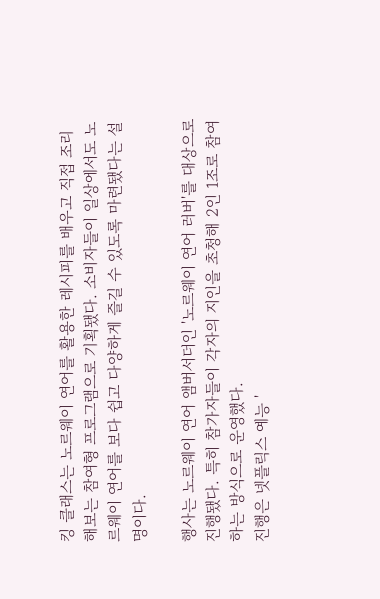킹 클래스는 노르웨이 연어를 활용한 레시피를 배우고 직접 조리해보는 참여형 프로그램으로 기획됐다. 소비자들이 일상에서도 노르웨이 연어를 보다 쉽고 다양하게 즐길 수 있도록 마련됐다는 설명이다.

행사는 노르웨이 연어 앰버서더인 '노르웨이 연어 러버'를 대상으로 진행됐다. 특히 참가자들이 각자의 지인을 초청해 2인 1조로 참여하는 방식으로 운영했다.
진행은 넷플릭스 예능 '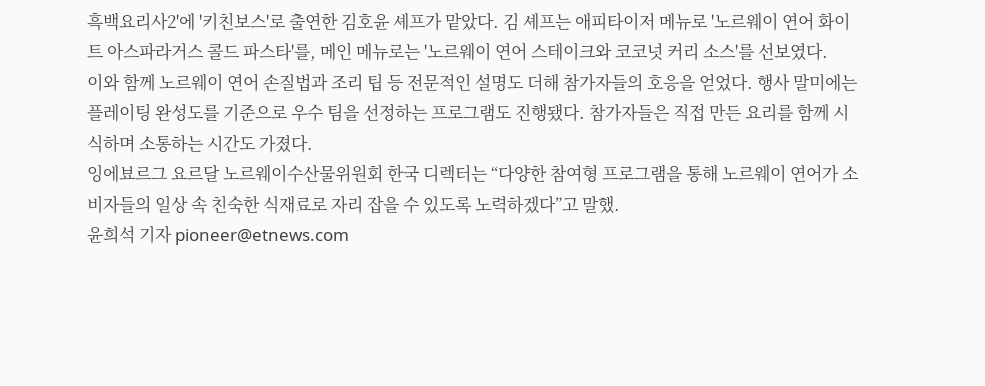흑백요리사2'에 '키친보스'로 출연한 김호윤 셰프가 맡았다. 김 셰프는 애피타이저 메뉴로 '노르웨이 연어 화이트 아스파라거스 콜드 파스타'를, 메인 메뉴로는 '노르웨이 연어 스테이크와 코코넛 커리 소스'를 선보였다.
이와 함께 노르웨이 연어 손질법과 조리 팁 등 전문적인 설명도 더해 참가자들의 호응을 얻었다. 행사 말미에는 플레이팅 완성도를 기준으로 우수 팀을 선정하는 프로그램도 진행됐다. 참가자들은 직접 만든 요리를 함께 시식하며 소통하는 시간도 가졌다.
잉에뵤르그 요르달 노르웨이수산물위원회 한국 디렉터는 “다양한 참여형 프로그램을 통해 노르웨이 연어가 소비자들의 일상 속 친숙한 식재료로 자리 잡을 수 있도록 노력하겠다”고 말했.
윤희석 기자 pioneer@etnews.com